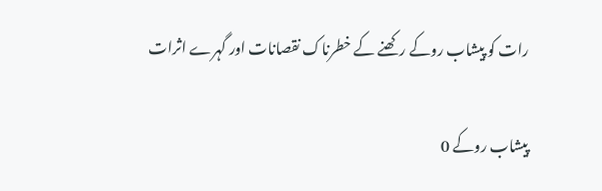رات کو پیشاب روکے رکھنے کے خطرناک نقصانات اور گہرے اثرات

پیشاب روکے 0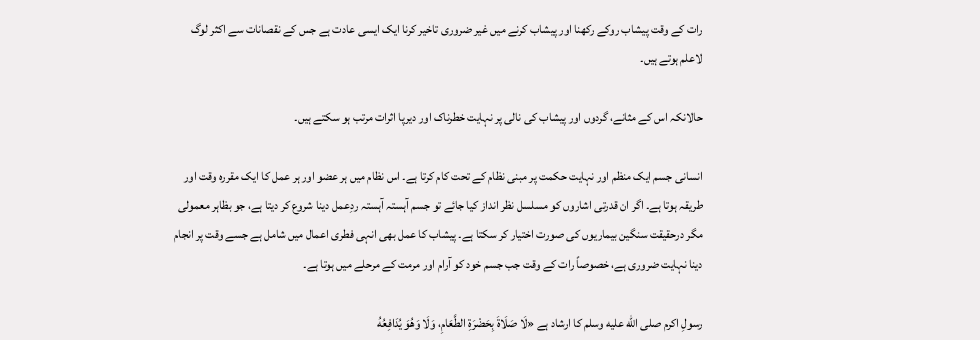رات کے وقت پیشاب روکے رکھنا اور پیشاب کرنے میں غیر ضروری تاخیر کرنا ایک ایسی عادت ہے جس کے نقصانات سے اکثر لوگ لاعلم ہوتے ہیں۔

حالانکہ اس کے مثانے، گردوں اور پیشاب کی نالی پر نہایت خطرناک اور دیرپا اثرات مرتب ہو سکتے ہیں۔

انسانی جسم ایک منظم اور نہایت حکمت پر مبنی نظام کے تحت کام کرتا ہے۔ اس نظام میں ہر عضو اور ہر عمل کا ایک مقررہ وقت اور طریقہ ہوتا ہے۔ اگر ان قدرتی اشاروں کو مسلسل نظر انداز کیا جائے تو جسم آہستہ آہستہ ردِعمل دینا شروع کر دیتا ہے، جو بظاہر معمولی مگر درحقیقت سنگین بیماریوں کی صورت اختیار کر سکتا ہے۔ پیشاب کا عمل بھی انہی فطری اعمال میں شامل ہے جسے وقت پر انجام دینا نہایت ضروری ہے، خصوصاً رات کے وقت جب جسم خود کو آرام اور مرمت کے مرحلے میں ہوتا ہے۔

رسولِ اکرم صلى الله عليه وسلم کا ارشاد ہے «لَا صَلَاةَ بِحَضْرَةِ الطَّعَامِ، وَلَا وَهُوَ يُدَافِعُهُ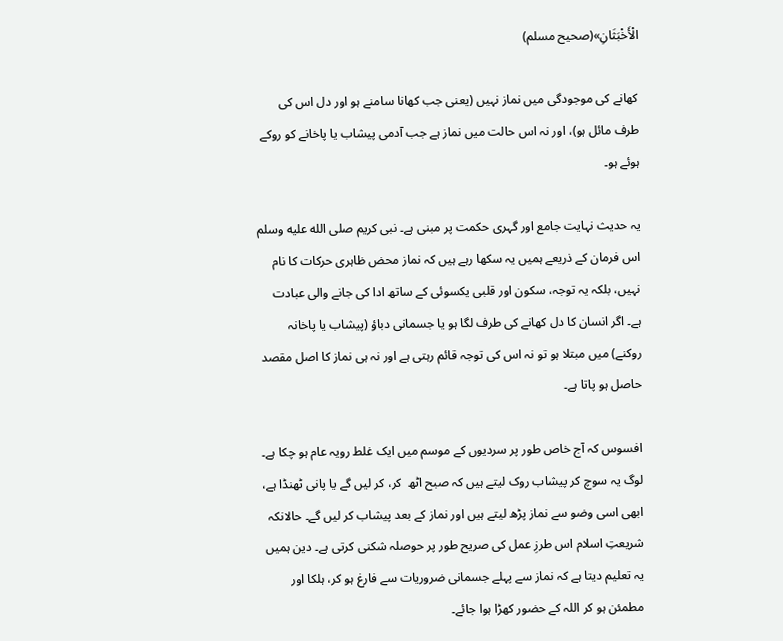الْأَخْبَثَانِ»(صحیح مسلم)

کھانے کی موجودگی میں نماز نہیں (یعنی جب کھانا سامنے ہو اور دل اس کی طرف مائل ہو)، اور نہ اس حالت میں نماز ہے جب آدمی پیشاب یا پاخانے کو روکے ہوئے ہو۔

یہ حدیث نہایت جامع اور گہری حکمت پر مبنی ہے۔ نبی کریم صلى الله عليه وسلم اس فرمان کے ذریعے ہمیں یہ سکھا رہے ہیں کہ نماز محض ظاہری حرکات کا نام نہیں، بلکہ یہ توجہ، سکون اور قلبی یکسوئی کے ساتھ ادا کی جانے والی عبادت ہے۔ اگر انسان کا دل کھانے کی طرف لگا ہو یا جسمانی دباؤ (پیشاب یا پاخانہ روکنے) میں مبتلا ہو تو نہ اس کی توجہ قائم رہتی ہے اور نہ ہی نماز کا اصل مقصد حاصل ہو پاتا ہے۔

افسوس کہ آج خاص طور پر سردیوں کے موسم میں ایک غلط رویہ عام ہو چکا ہے۔ لوگ یہ سوچ کر پیشاب روک لیتے ہیں کہ صبح اٹھ  کر، کر لیں گے یا پانی ٹھنڈا ہے، ابھی اسی وضو سے نماز پڑھ لیتے ہیں اور نماز کے بعد پیشاب کر لیں گے۔ حالانکہ شریعتِ اسلام اس طرزِ عمل کی صریح طور پر حوصلہ شکنی کرتی ہے۔ دین ہمیں یہ تعلیم دیتا ہے کہ نماز سے پہلے جسمانی ضروریات سے فارغ ہو کر، ہلکا اور مطمئن ہو کر اللہ کے حضور کھڑا ہوا جائے۔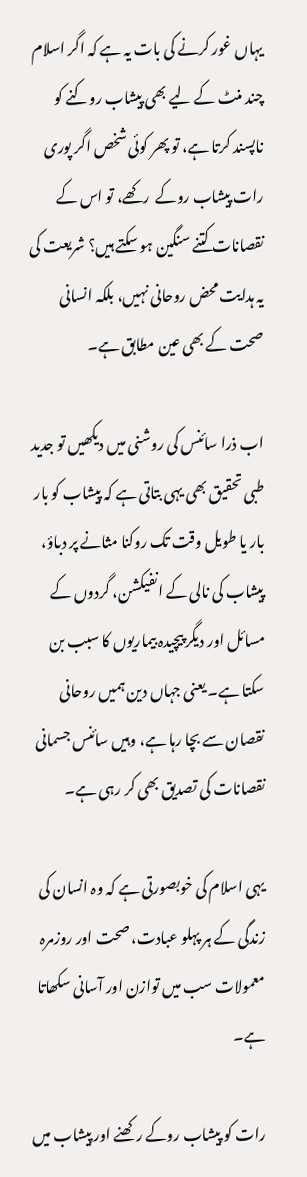یہاں غور کرنے کی بات یہ ہے کہ اگر اسلام چند منٹ کے لیے بھی پیشاب روکنے کو ناپسند کرتا ہے، تو پھر کوئی شخص اگر پوری رات پیشاب روکے  رکھے، تو اس کے نقصانات کتنے سنگین ہو سکتے ہیں؟ شریعت کی یہ ہدایت محض روحانی نہیں، بلکہ انسانی صحت کے بھی عین مطابق ہے۔

اب ذرا سائنس کی روشنی میں دیکھیں تو جدید طبی تحقیق بھی یہی بتاتی ہے کہ پیشاب کو بار بار یا طویل وقت تک روکنا مثانے پر دباؤ، پیشاب کی نالی کے انفیکشن، گردوں کے مسائل اور دیگر پیچیدہ بیماریوں کا سبب بن سکتا ہے۔ یعنی جہاں دین ہمیں روحانی نقصان سے بچا رہا ہے، وہیں سائنس جسمانی نقصانات کی تصدیق بھی کر رہی ہے۔

یہی اسلام کی خوبصورتی ہے کہ وہ انسان کی زندگی کے ہر پہلو عبادت، صحت اور روزمرہ معمولات سب میں توازن اور آسانی سکھاتا ہے۔

رات کو پیشاب روکے رکھنے اور پیشاب میں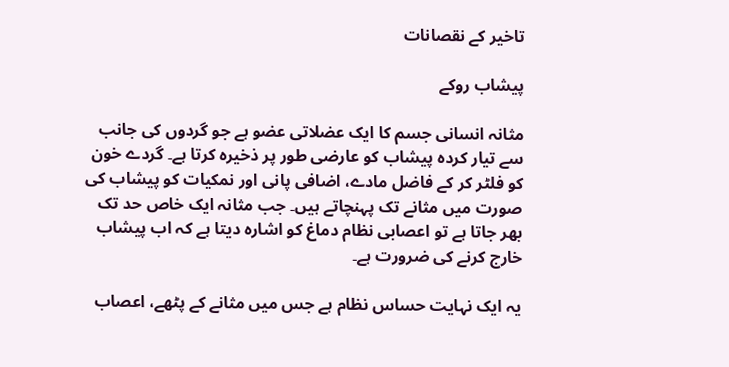تاخیر کے نقصانات

پیشاب روکے

مثانہ انسانی جسم کا ایک عضلاتی عضو ہے جو گردوں کی جانب سے تیار کردہ پیشاب کو عارضی طور پر ذخیرہ کرتا ہے۔ گردے خون کو فلٹر کر کے فاضل مادے، اضافی پانی اور نمکیات کو پیشاب کی صورت میں مثانے تک پہنچاتے ہیں۔ جب مثانہ ایک خاص حد تک بھر جاتا ہے تو اعصابی نظام دماغ کو اشارہ دیتا ہے کہ اب پیشاب خارج کرنے کی ضرورت ہے۔

یہ ایک نہایت حساس نظام ہے جس میں مثانے کے پٹھے، اعصاب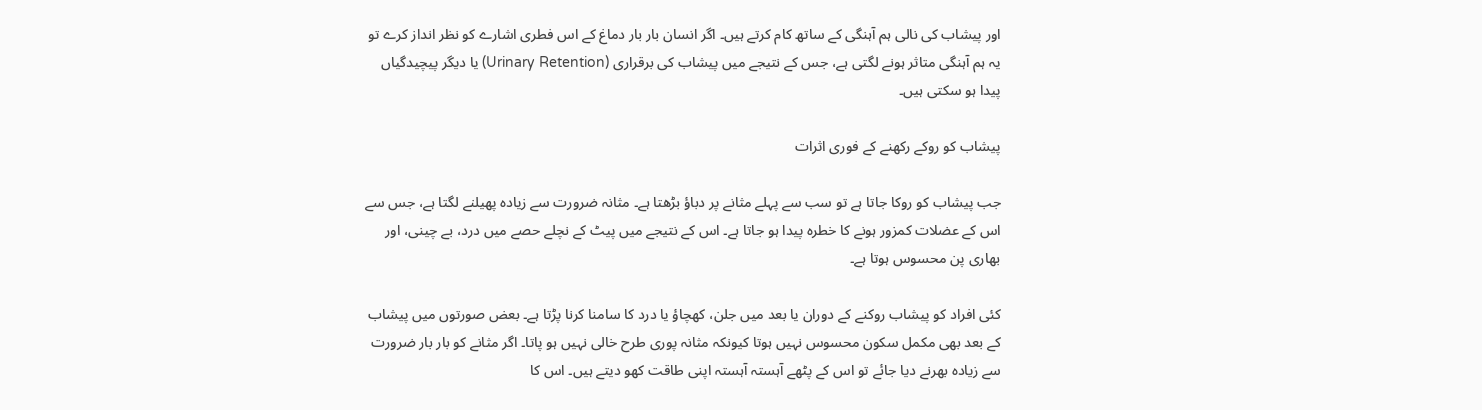اور پیشاب کی نالی ہم آہنگی کے ساتھ کام کرتے ہیں۔ اگر انسان بار بار دماغ کے اس فطری اشارے کو نظر انداز کرے تو یہ ہم آہنگی متاثر ہونے لگتی ہے، جس کے نتیجے میں پیشاب کی برقراری (Urinary Retention) یا دیگر پیچیدگیاں پیدا ہو سکتی ہیں۔

پیشاب کو روکے رکھنے کے فوری اثرات

جب پیشاب کو روکا جاتا ہے تو سب سے پہلے مثانے پر دباؤ بڑھتا ہے۔ مثانہ ضرورت سے زیادہ پھیلنے لگتا ہے، جس سے اس کے عضلات کمزور ہونے کا خطرہ پیدا ہو جاتا ہے۔ اس کے نتیجے میں پیٹ کے نچلے حصے میں درد، بے چینی، اور بھاری پن محسوس ہوتا ہے۔

کئی افراد کو پیشاب روکنے کے دوران یا بعد میں جلن، کھچاؤ یا درد کا سامنا کرنا پڑتا ہے۔ بعض صورتوں میں پیشاب کے بعد بھی مکمل سکون محسوس نہیں ہوتا کیونکہ مثانہ پوری طرح خالی نہیں ہو پاتا۔ اگر مثانے کو بار بار ضرورت سے زیادہ بھرنے دیا جائے تو اس کے پٹھے آہستہ آہستہ اپنی طاقت کھو دیتے ہیں۔ اس کا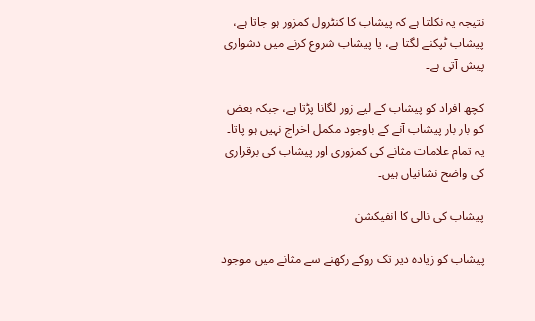نتیجہ یہ نکلتا ہے کہ پیشاب کا کنٹرول کمزور ہو جاتا ہے، پیشاب ٹپکنے لگتا ہے، یا پیشاب شروع کرنے میں دشواری پیش آتی ہے۔

کچھ افراد کو پیشاب کے لیے زور لگانا پڑتا ہے، جبکہ بعض کو بار بار پیشاب آنے کے باوجود مکمل اخراج نہیں ہو پاتا۔ یہ تمام علامات مثانے کی کمزوری اور پیشاب کی برقراری کی واضح نشانیاں ہیں۔

پیشاب کی نالی کا انفیکشن

پیشاب کو زیادہ دیر تک روکے رکھنے سے مثانے میں موجود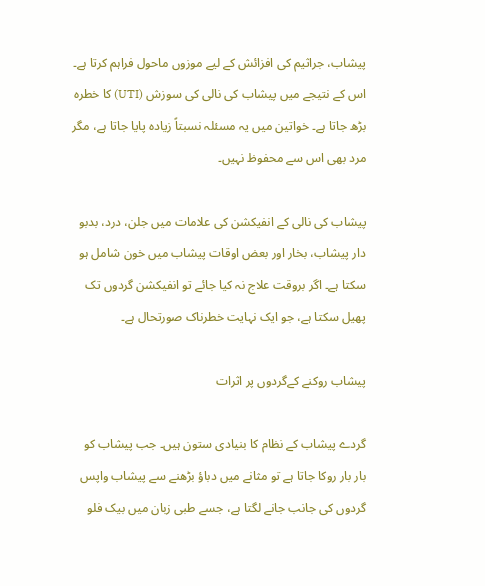پیشاب، جراثیم کی افزائش کے لیے موزوں ماحول فراہم کرتا ہے۔ اس کے نتیجے میں پیشاب کی نالی کی سوزش (UTI) کا خطرہ بڑھ جاتا ہے۔ خواتین میں یہ مسئلہ نسبتاً زیادہ پایا جاتا ہے، مگر مرد بھی اس سے محفوظ نہیں۔

پیشاب کی نالی کے انفیکشن کی علامات میں جلن، درد، بدبو دار پیشاب، بخار اور بعض اوقات پیشاب میں خون شامل ہو سکتا ہے۔ اگر بروقت علاج نہ کیا جائے تو انفیکشن گردوں تک پھیل سکتا ہے، جو ایک نہایت خطرناک صورتحال ہے۔

پیشاب روکنے کےگردوں پر اثرات

گردے پیشاب کے نظام کا بنیادی ستون ہیں۔ جب پیشاب کو بار بار روکا جاتا ہے تو مثانے میں دباؤ بڑھنے سے پیشاب واپس گردوں کی جانب جانے لگتا ہے، جسے طبی زبان میں بیک فلو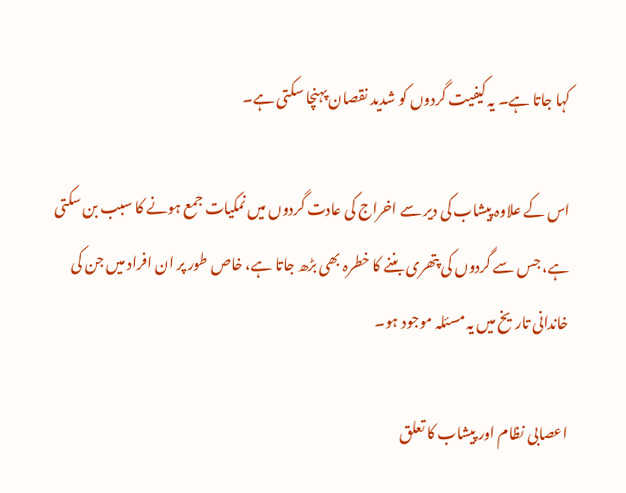کہا جاتا ہے۔ یہ کیفیت گردوں کو شدید نقصان پہنچا سکتی ہے۔

اس کے علاوہ پیشاب کی دیر سے اخراج کی عادت گردوں میں نمکیات جمع ہونے کا سبب بن سکتی ہے، جس سے گردوں کی پتھری بننے کا خطرہ بھی بڑھ جاتا ہے، خاص طور پر ان افراد میں جن کی خاندانی تاریخ میں یہ مسئلہ موجود ہو۔

اعصابی نظام اور پیشاب کا تعلق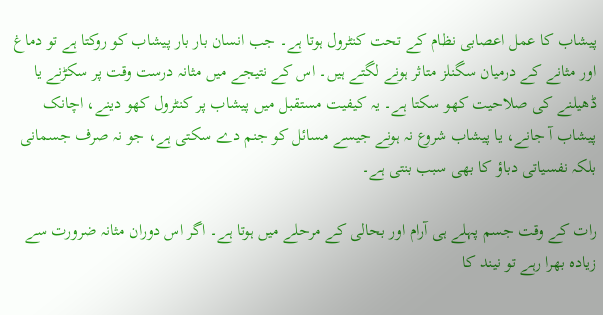پیشاب کا عمل اعصابی نظام کے تحت کنٹرول ہوتا ہے۔ جب انسان بار بار پیشاب کو روکتا ہے تو دماغ اور مثانے کے درمیان سگنلز متاثر ہونے لگتے ہیں۔ اس کے نتیجے میں مثانہ درست وقت پر سکڑنے یا ڈھیلنے کی صلاحیت کھو سکتا ہے۔ یہ کیفیت مستقبل میں پیشاب پر کنٹرول کھو دینے، اچانک پیشاب آ جانے، یا پیشاب شروع نہ ہونے جیسے مسائل کو جنم دے سکتی ہے، جو نہ صرف جسمانی بلکہ نفسیاتی دباؤ کا بھی سبب بنتی ہے۔

رات کے وقت جسم پہلے ہی آرام اور بحالی کے مرحلے میں ہوتا ہے۔ اگر اس دوران مثانہ ضرورت سے زیادہ بھرا رہے تو نیند کا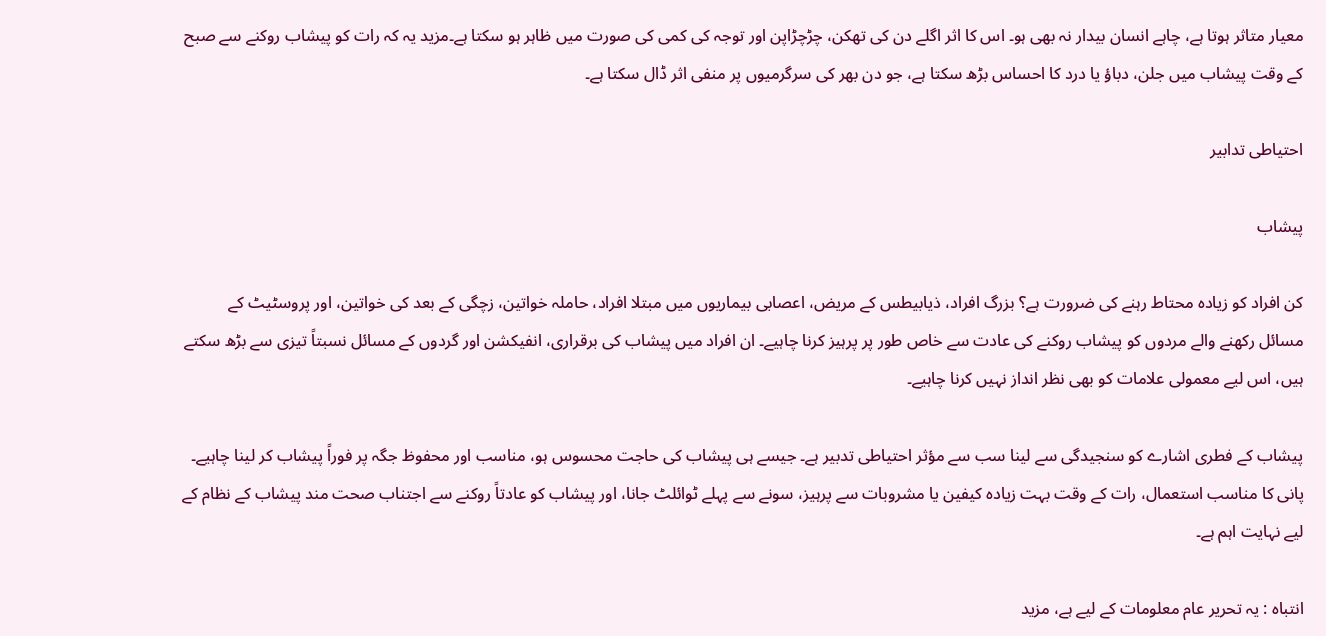معیار متاثر ہوتا ہے، چاہے انسان بیدار نہ بھی ہو۔ اس کا اثر اگلے دن کی تھکن، چڑچڑاپن اور توجہ کی کمی کی صورت میں ظاہر ہو سکتا ہے۔مزید یہ کہ رات کو پیشاب روکنے سے صبح کے وقت پیشاب میں جلن، دباؤ یا درد کا احساس بڑھ سکتا ہے، جو دن بھر کی سرگرمیوں پر منفی اثر ڈال سکتا ہے۔

احتیاطی تدابیر

پیشاب

کن افراد کو زیادہ محتاط رہنے کی ضرورت ہے؟ بزرگ افراد، ذیابیطس کے مریض، اعصابی بیماریوں میں مبتلا افراد، حاملہ خواتین، زچگی کے بعد کی خواتین، اور پروسٹیٹ کے مسائل رکھنے والے مردوں کو پیشاب روکنے کی عادت سے خاص طور پر پرہیز کرنا چاہیے۔ ان افراد میں پیشاب کی برقراری، انفیکشن اور گردوں کے مسائل نسبتاً تیزی سے بڑھ سکتے ہیں، اس لیے معمولی علامات کو بھی نظر انداز نہیں کرنا چاہیے۔

پیشاب کے فطری اشارے کو سنجیدگی سے لینا سب سے مؤثر احتیاطی تدبیر ہے۔ جیسے ہی پیشاب کی حاجت محسوس ہو، مناسب اور محفوظ جگہ پر فوراً پیشاب کر لینا چاہیے۔ پانی کا مناسب استعمال، رات کے وقت بہت زیادہ کیفین یا مشروبات سے پرہیز، سونے سے پہلے ٹوائلٹ جانا، اور پیشاب کو عادتاً روکنے سے اجتناب صحت مند پیشاب کے نظام کے لیے نہایت اہم ہے۔

انتباہ : یہ تحریر عام معلومات کے لیے ہے، مزید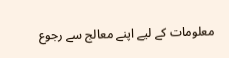معلومات کے لیے اپنے معالج سے رجوع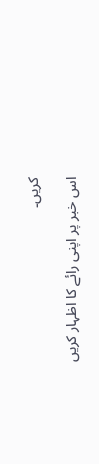کریں۔

اس خبر پر اپنی رائے کا اظہار کریں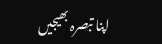اپنا تبصرہ بھیجیں